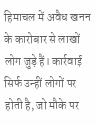हिमाचल में अवैध खनन के कारोबार से लाखों लोग जुड़े हैं। कार्रवाई सिर्फ उन्हीं लोगों पर होती है, जो मौके पर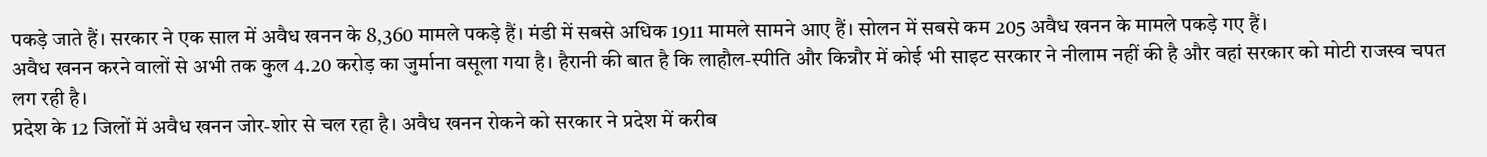पकड़े जाते हैं। सरकार ने एक साल में अवैध खनन के 8,360 मामले पकड़े हैं। मंडी में सबसे अधिक 1911 मामले सामने आए हैं। सोलन में सबसे कम 205 अवैध खनन के मामले पकड़े गए हैं।
अवैध खनन करने वालों से अभी तक कुल 4.20 करोड़ का जुर्माना वसूला गया है। हैरानी की बात है कि लाहौल-स्पीति और किन्नौर में कोई भी साइट सरकार ने नीलाम नहीं की है और वहां सरकार को मोटी राजस्व चपत लग रही है।
प्रदेश के 12 जिलों में अवैध खनन जोर-शोर से चल रहा है। अवैध खनन रोकने को सरकार ने प्रदेश में करीब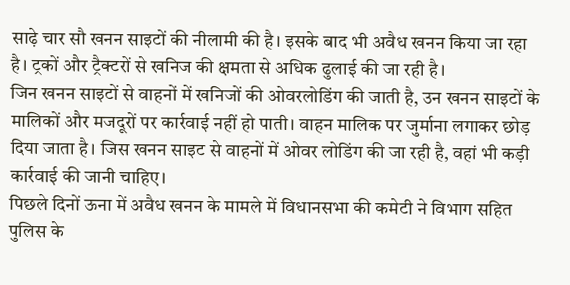साढ़े चार सौ खनन साइटों की नीलामी की है। इसके बाद भी अवैध खनन किया जा रहा है। ट्रकों और ट्रैक्टरों से खनिज की क्षमता से अधिक ढुलाई की जा रही है।
जिन खनन साइटों से वाहनों में खनिजों की ओवरलोडिंग की जाती है, उन खनन साइटों के मालिकों और मजदूरों पर कार्रवाई नहीं हो पाती। वाहन मालिक पर जुर्माना लगाकर छोड़ दिया जाता है। जिस खनन साइट से वाहनों में ओवर लोडिंग की जा रही है, वहां भी कड़ी कार्रवाई की जानी चाहिए।
पिछले दिनों ऊना में अवैध खनन के मामले में विधानसभा की कमेटी ने विभाग सहित पुलिस के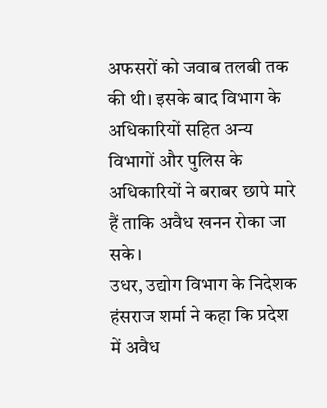अफसरों को जवाब तलबी तक की थी। इसके बाद विभाग के अधिकारियों सहित अन्य विभागों और पुलिस के अधिकारियों ने बराबर छापे मारे हैं ताकि अवैध खनन रोका जा सके।
उधर, उद्योग विभाग के निदेशक हंसराज शर्मा ने कहा कि प्रदेश में अवैध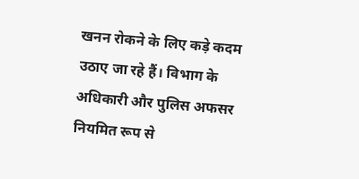खनन रोकने के लिए कड़े कदम उठाए जा रहे हैं। विभाग के अधिकारी और पुलिस अफसर नियमित रूप से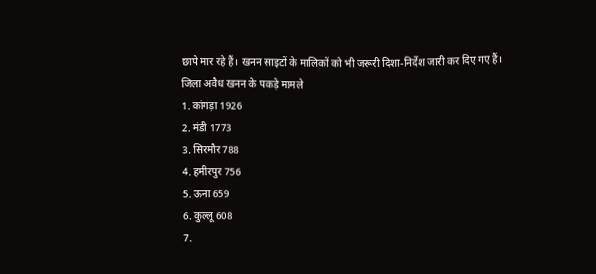छापे मार रहे हैं। खनन साइटों के मालिकों को भी जरूरी दिशा-निर्देश जारी कर दिए गए हैं।
जिला अवैध खनन के पकड़े मामले
1. कांगड़ा 1926
2. मंडी 1773
3. सिरमौर 788
4. हमीरपुर 756
5. ऊना 659
6. कुल्लू 608
7.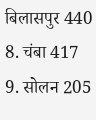बिलासपुर 440
8. चंबा 417
9. सोलन 205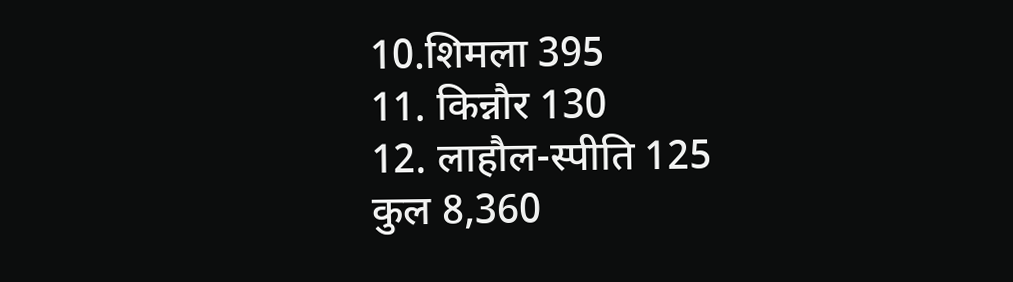10.शिमला 395
11. किन्नौर 130
12. लाहौल-स्पीति 125
कुल 8,360